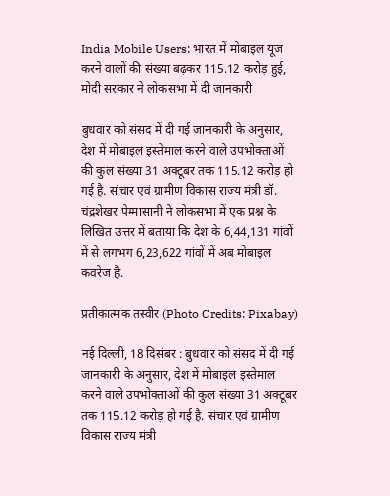India Mobile Users: भारत में मोबाइल यूज करने वालों की संख्या बढ़कर 115.12 करोड़ हुई, मोदी सरकार ने लोकसभा में दी जानकारी

बुधवार को संसद में दी गई जानकारी के अनुसार, देश में मोबाइल इस्तेमाल करने वाले उपभोक्ताओं की कुल संख्या 31 अक्टूबर तक 115.12 करोड़ हो गई है. संचार एवं ग्रामीण विकास राज्य मंत्री डॉ. चंद्रशेखर पेम्मासानी ने लोकसभा में एक प्रश्न के लिखित उत्तर में बताया कि देश के 6,44,131 गांवों में से लगभग 6,23,622 गांवों में अब मोबाइल कवरेज है.

प्रतीकात्मक तस्वीर (Photo Credits: Pixabay)

नई दिल्ली, 18 दिसंबर : बुधवार को संसद में दी गई जानकारी के अनुसार, देश में मोबाइल इस्तेमाल करने वाले उपभोक्ताओं की कुल संख्या 31 अक्टूबर तक 115.12 करोड़ हो गई है. संचार एवं ग्रामीण विकास राज्य मंत्री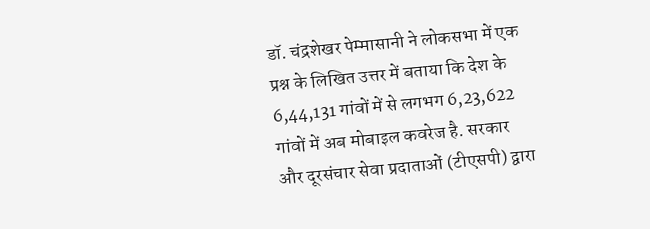डॉ. चंद्रशेखर पेम्मासानी ने लोकसभा में एक प्रश्न के लिखित उत्तर में बताया कि देश के 6,44,131 गांवों में से लगभग 6,23,622 गांवों में अब मोबाइल कवरेज है. सरकार और दूरसंचार सेवा प्रदाताओं (टीएसपी) द्वारा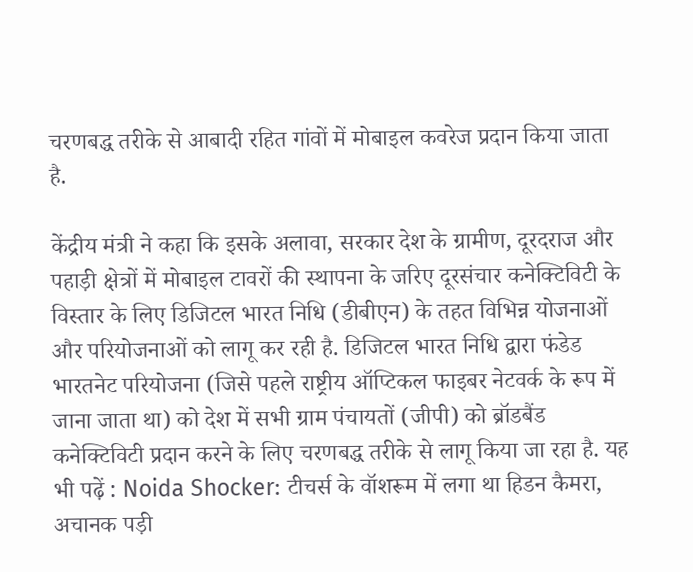चरणबद्ध तरीके से आबादी रहित गांवों में मोबाइल कवरेज प्रदान किया जाता है.

केंद्रीय मंत्री ने कहा कि इसके अलावा, सरकार देश के ग्रामीण, दूरदराज और पहाड़ी क्षेत्रों में मोबाइल टावरों की स्थापना के जरिए दूरसंचार कनेक्टिविटी के विस्तार के लिए डिजिटल भारत निधि (डीबीएन) के तहत विभिन्न योजनाओं और परियोजनाओं को लागू कर रही है. डिजिटल भारत निधि द्वारा फंडेड भारतनेट परियोजना (जिसे पहले राष्ट्रीय ऑप्टिकल फाइबर नेटवर्क के रूप में जाना जाता था) को देश में सभी ग्राम पंचायतों (जीपी) को ब्रॉडबैंड कनेक्टिविटी प्रदान करने के लिए चरणबद्ध तरीके से लागू किया जा रहा है. यह भी पढ़ें : Noida Shocker: टीचर्स के वॉशरूम में लगा था हिडन कैमरा, अचानक पड़ी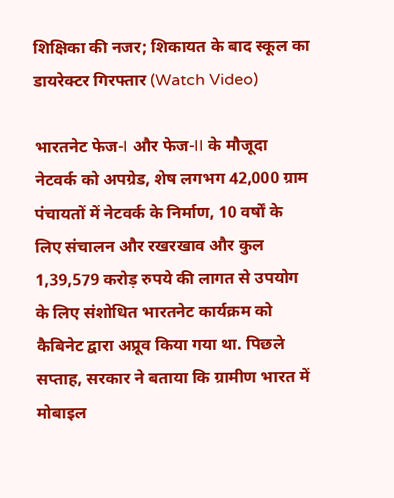शिक्षिका की नजर; शिकायत के बाद स्कूल का डायरेक्टर गिरफ्तार (Watch Video)

भारतनेट फेज-I और फेज-II के मौजूदा नेटवर्क को अपग्रेड, शेष लगभग 42,000 ग्राम पंचायतों में नेटवर्क के निर्माण, 10 वर्षों के लिए संचालन और रखरखाव और कुल 1,39,579 करोड़ रुपये की लागत से उपयोग के लिए संशोधित भारतनेट कार्यक्रम को कैबिनेट द्वारा अप्रूव किया गया था. पिछले सप्ताह, सरकार ने बताया कि ग्रामीण भारत में मोबाइल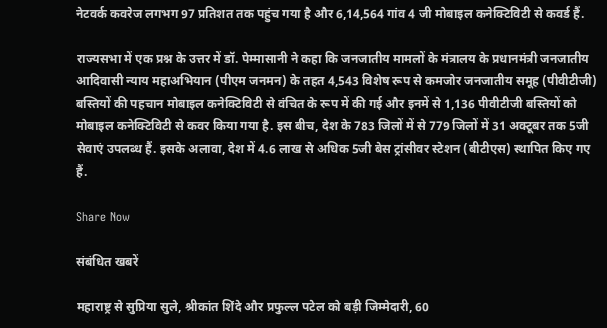नेटवर्क कवरेज लगभग 97 प्रतिशत तक पहुंच गया है और 6,14,564 गांव 4 जी मोबाइल कनेक्टिविटी से कवर्ड हैं.

राज्यसभा में एक प्रश्न के उत्तर में डॉ. पेम्मासानी ने कहा कि जनजातीय मामलों के मंत्रालय के प्रधानमंत्री जनजातीय आदिवासी न्याय महाअभियान (पीएम जनमन) के तहत 4,543 विशेष रूप से कमजोर जनजातीय समूह (पीवीटीजी) बस्तियों की पहचान मोबाइल कनेक्टिविटी से वंचित के रूप में की गई और इनमें से 1,136 पीवीटीजी बस्तियों को मोबाइल कनेक्टिविटी से कवर किया गया है. इस बीच, देश के 783 जिलों में से 779 जिलों में 31 अक्टूबर तक 5जी सेवाएं उपलब्ध हैं. इसके अलावा, देश में 4.6 लाख से अधिक 5जी बेस ट्रांसीवर स्टेशन (बीटीएस) स्थापित किए गए हैं.

Share Now

संबंधित खबरें

महाराष्ट्र से सुप्रिया सुले, श्रीकांत शिंदे और प्रफुल्ल पटेल को बड़ी जिम्मेदारी, 60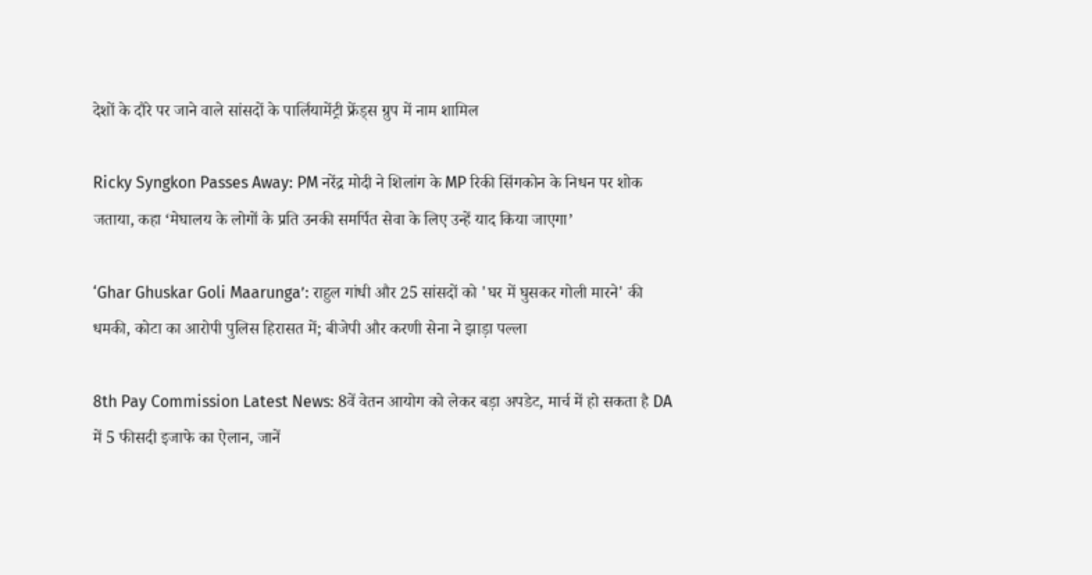देशों के दौरे पर जाने वाले सांसदों के पार्लियामेंट्री फ्रेंड्स ग्रुप में नाम शामिल

Ricky Syngkon Passes Away: PM नरेंद्र मोदी ने शिलांग के MP रिकी सिंगकोन के निधन पर शोक जताया, कहा ‘मेघालय के लोगों के प्रति उनकी समर्पित सेवा के लिए उन्हें याद किया जाएगा’

‘Ghar Ghuskar Goli Maarunga’: राहुल गांधी और 25 सांसदों को 'घर में घुसकर गोली मारने' की धमकी, कोटा का आरोपी पुलिस हिरासत में; बीजेपी और करणी सेना ने झाड़ा पल्ला

8th Pay Commission Latest News: 8वें वेतन आयोग को लेकर बड़ा अपडेट, मार्च में हो सकता है DA में 5 फीसदी इजाफे का ऐलान, जानें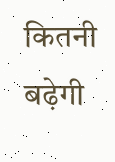कितनी बढ़ेगी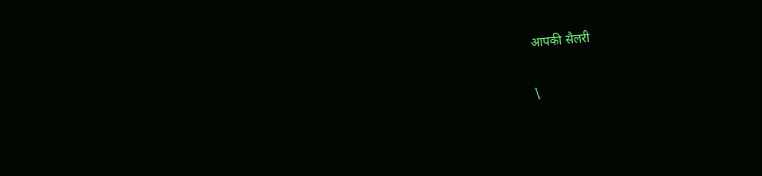आपकी सैलरी

\